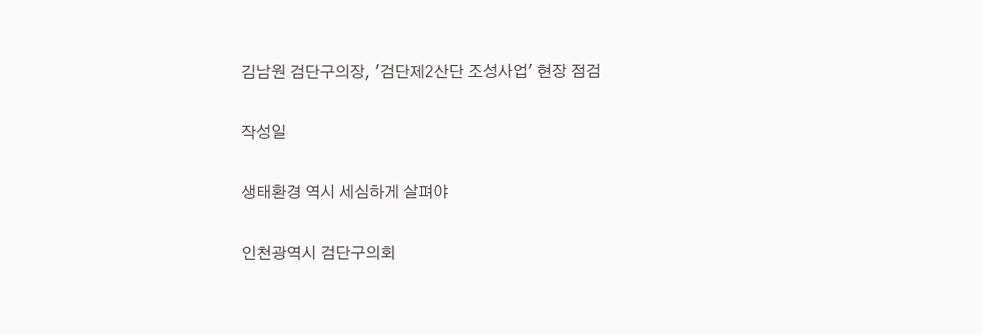김남원 검단구의장, '검단제2산단 조성사업' 현장 점검

작성일

생태환경 역시 세심하게 살펴야

인천광역시 검단구의회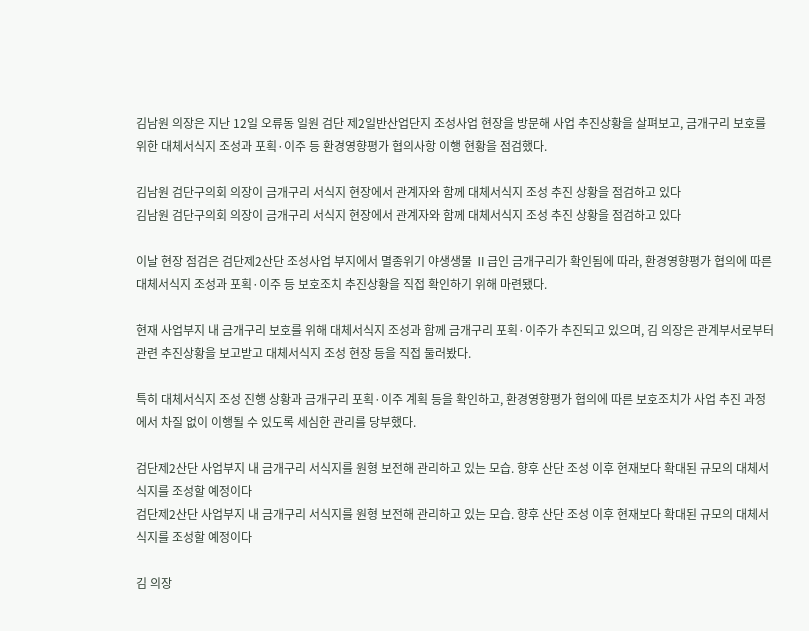김남원 의장은 지난 12일 오류동 일원 검단 제2일반산업단지 조성사업 현장을 방문해 사업 추진상황을 살펴보고, 금개구리 보호를 위한 대체서식지 조성과 포획·이주 등 환경영향평가 협의사항 이행 현황을 점검했다.

김남원 검단구의회 의장이 금개구리 서식지 현장에서 관계자와 함께 대체서식지 조성 추진 상황을 점검하고 있다
김남원 검단구의회 의장이 금개구리 서식지 현장에서 관계자와 함께 대체서식지 조성 추진 상황을 점검하고 있다

이날 현장 점검은 검단제2산단 조성사업 부지에서 멸종위기 야생생물 Ⅱ급인 금개구리가 확인됨에 따라, 환경영향평가 협의에 따른 대체서식지 조성과 포획·이주 등 보호조치 추진상황을 직접 확인하기 위해 마련됐다.

현재 사업부지 내 금개구리 보호를 위해 대체서식지 조성과 함께 금개구리 포획·이주가 추진되고 있으며, 김 의장은 관계부서로부터 관련 추진상황을 보고받고 대체서식지 조성 현장 등을 직접 둘러봤다.

특히 대체서식지 조성 진행 상황과 금개구리 포획·이주 계획 등을 확인하고, 환경영향평가 협의에 따른 보호조치가 사업 추진 과정에서 차질 없이 이행될 수 있도록 세심한 관리를 당부했다.

검단제2산단 사업부지 내 금개구리 서식지를 원형 보전해 관리하고 있는 모습. 향후 산단 조성 이후 현재보다 확대된 규모의 대체서식지를 조성할 예정이다
검단제2산단 사업부지 내 금개구리 서식지를 원형 보전해 관리하고 있는 모습. 향후 산단 조성 이후 현재보다 확대된 규모의 대체서식지를 조성할 예정이다

김 의장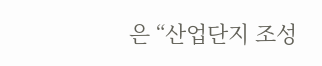은 “산업단지 조성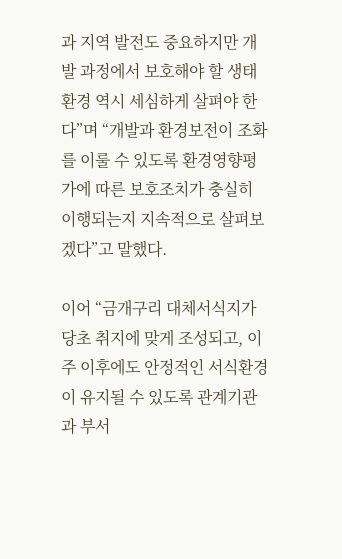과 지역 발전도 중요하지만 개발 과정에서 보호해야 할 생태환경 역시 세심하게 살펴야 한다”며 “개발과 환경보전이 조화를 이룰 수 있도록 환경영향평가에 따른 보호조치가 충실히 이행되는지 지속적으로 살펴보겠다”고 말했다.

이어 “금개구리 대체서식지가 당초 취지에 맞게 조성되고, 이주 이후에도 안정적인 서식환경이 유지될 수 있도록 관계기관과 부서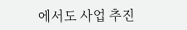에서도 사업 추진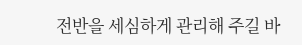전반을 세심하게 관리해 주길 바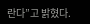란다”고 밝혔다.